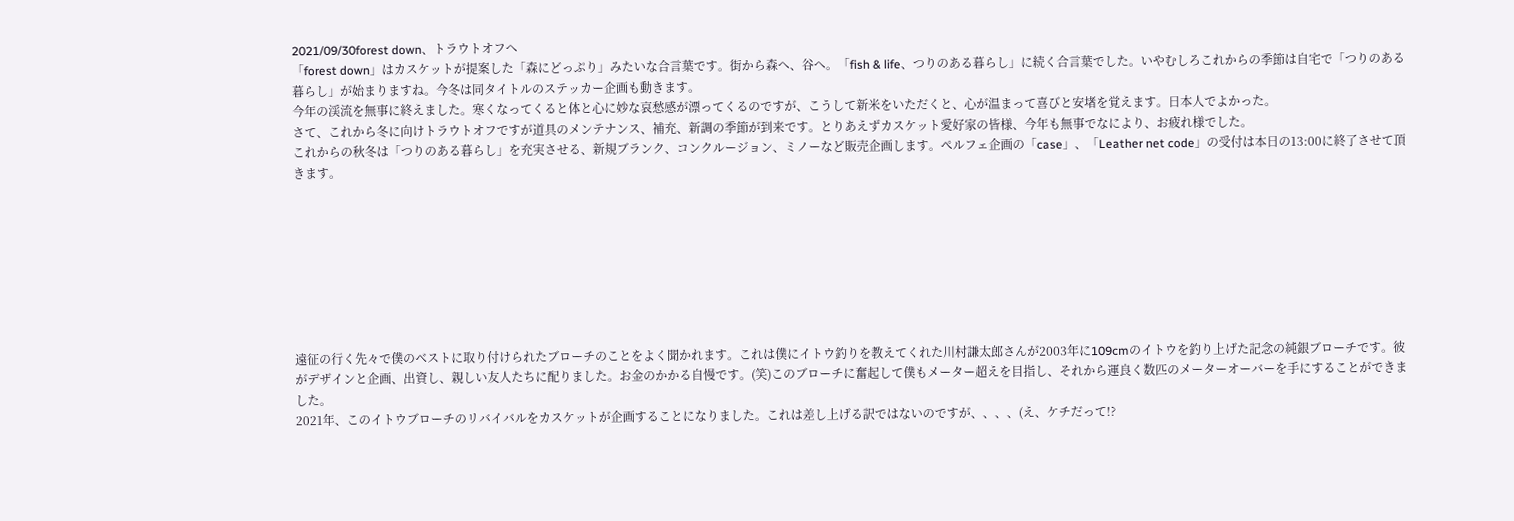2021/09/30forest down、トラウトオフへ
「forest down」はカスケットが提案した「森にどっぷり」みたいな合言葉です。街から森へ、谷へ。「fish & life、つりのある暮らし」に続く合言葉でした。いやむしろこれからの季節は自宅で「つりのある暮らし」が始まりますね。今冬は同タイトルのステッカー企画も動きます。
今年の渓流を無事に終えました。寒くなってくると体と心に妙な哀愁感が漂ってくるのですが、こうして新米をいただくと、心が温まって喜びと安堵を覚えます。日本人でよかった。
さて、これから冬に向けトラウトオフですが道具のメンテナンス、補充、新調の季節が到来です。とりあえずカスケット愛好家の皆様、今年も無事でなにより、お疲れ様でした。
これからの秋冬は「つりのある暮らし」を充実させる、新規ブランク、コンクルージョン、ミノーなど販売企画します。ぺルフェ企画の「case」、「Leather net code」の受付は本日の13:00に終了させて頂きます。








遠征の行く先々で僕のベストに取り付けられたブローチのことをよく聞かれます。これは僕にイトウ釣りを教えてくれた川村謙太郎さんが2003年に109cmのイトウを釣り上げた記念の純銀ブローチです。彼がデザインと企画、出資し、親しい友人たちに配りました。お金のかかる自慢です。(笑)このブローチに奮起して僕もメーター超えを目指し、それから運良く数匹のメーターオーバーを手にすることができました。
2021年、このイトウブローチのリバイバルをカスケットが企画することになりました。これは差し上げる訳ではないのですが、、、、(え、ケチだって!?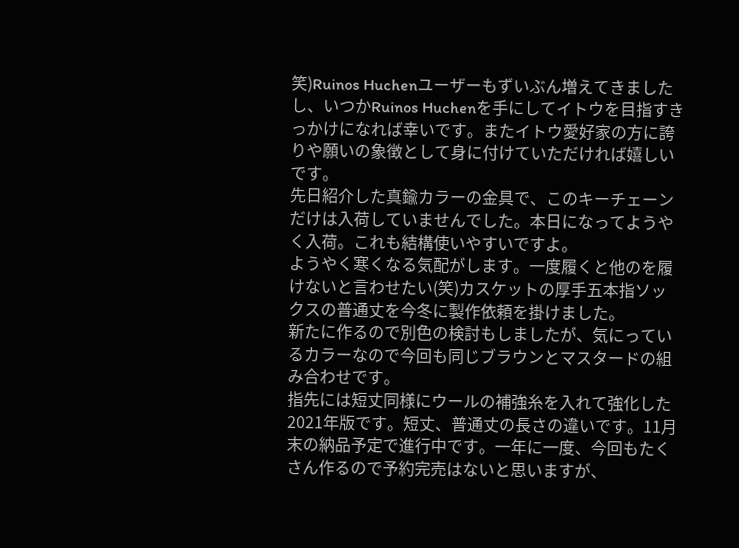笑)Ruinos Huchenユーザーもずいぶん増えてきましたし、いつかRuinos Huchenを手にしてイトウを目指すきっかけになれば幸いです。またイトウ愛好家の方に誇りや願いの象徴として身に付けていただければ嬉しいです。
先日紹介した真鍮カラーの金具で、このキーチェーンだけは入荷していませんでした。本日になってようやく入荷。これも結構使いやすいですよ。
ようやく寒くなる気配がします。一度履くと他のを履けないと言わせたい(笑)カスケットの厚手五本指ソックスの普通丈を今冬に製作依頼を掛けました。
新たに作るので別色の検討もしましたが、気にっているカラーなので今回も同じブラウンとマスタードの組み合わせです。
指先には短丈同様にウールの補強糸を入れて強化した2021年版です。短丈、普通丈の長さの違いです。11月末の納品予定で進行中です。一年に一度、今回もたくさん作るので予約完売はないと思いますが、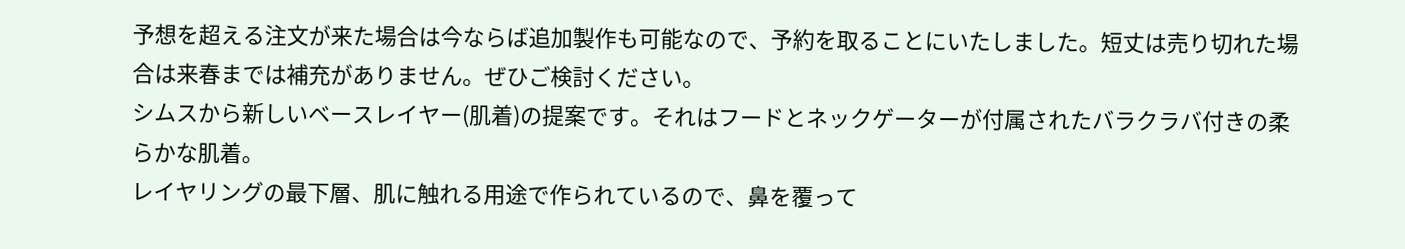予想を超える注文が来た場合は今ならば追加製作も可能なので、予約を取ることにいたしました。短丈は売り切れた場合は来春までは補充がありません。ぜひご検討ください。
シムスから新しいベースレイヤー(肌着)の提案です。それはフードとネックゲーターが付属されたバラクラバ付きの柔らかな肌着。
レイヤリングの最下層、肌に触れる用途で作られているので、鼻を覆って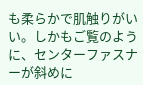も柔らかで肌触りがいい。しかもご覧のように、センターファスナーが斜めに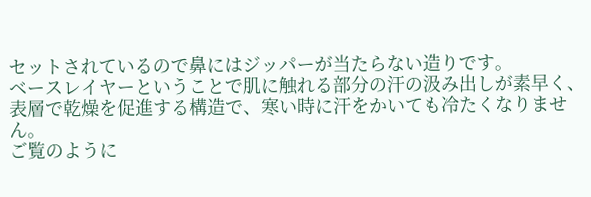セットされているので鼻にはジッパーが当たらない造りです。
ベースレイヤーということで肌に触れる部分の汗の汲み出しが素早く、表層で乾燥を促進する構造で、寒い時に汗をかいても冷たくなりません。
ご覧のように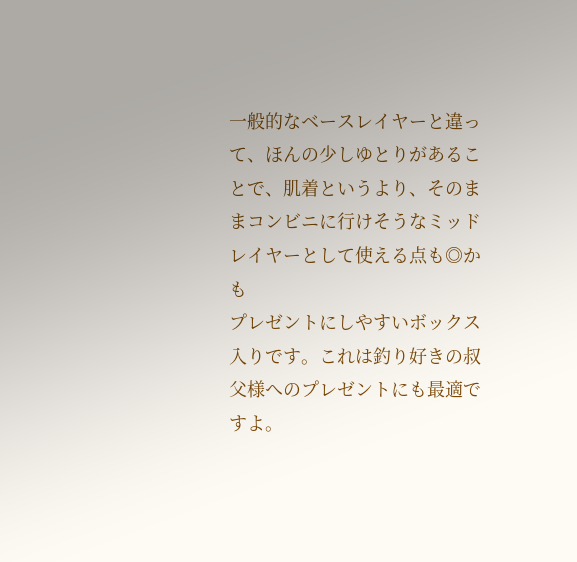一般的なベースレイヤーと違って、ほんの少しゆとりがあることで、肌着というより、そのままコンビニに行けそうなミッドレイヤーとして使える点も◎かも
プレゼントにしやすいボックス入りです。これは釣り好きの叔父様へのプレゼントにも最適ですよ。